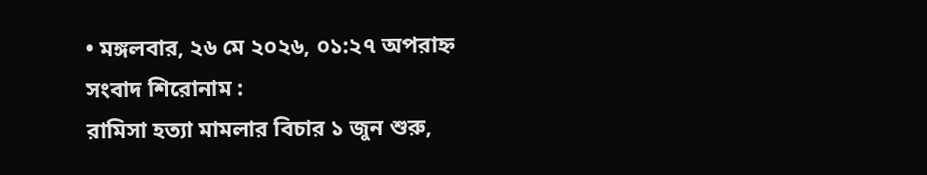• মঙ্গলবার, ২৬ মে ২০২৬, ০১:২৭ অপরাহ্ন
সংবাদ শিরোনাম :
রামিসা হত্যা মামলার বিচার ১ জুন শুরু,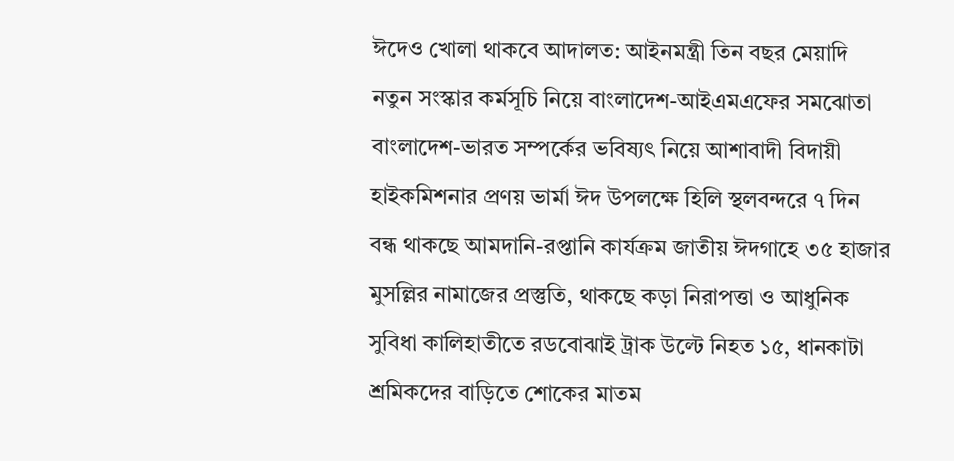ঈদেও খোলা থাকবে আদালত: আইনমন্ত্রী তিন বছর মেয়াদি নতুন সংস্কার কর্মসূচি নিয়ে বাংলাদেশ-আইএমএফের সমঝোতা বাংলাদেশ-ভারত সম্পর্কের ভবিষ্যৎ নিয়ে আশাবাদী বিদায়ী হাইকমিশনার প্রণয় ভার্মা ঈদ উপলক্ষে হিলি স্থলবন্দরে ৭ দিন বন্ধ থাকছে আমদানি-রপ্তানি কার্যক্রম জাতীয় ঈদগাহে ৩৫ হাজার মুসল্লির নামাজের প্রস্তুতি, থাকছে কড়া নিরাপত্তা ও আধুনিক সুবিধা কালিহাতীতে রডবোঝাই ট্রাক উল্টে নিহত ১৫, ধানকাটা শ্রমিকদের বাড়িতে শোকের মাতম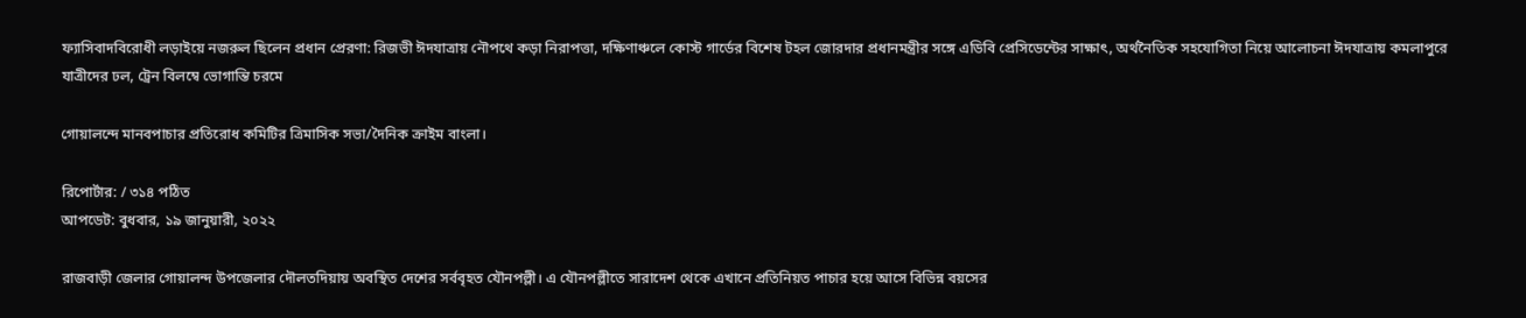ফ্যাসিবাদবিরোধী লড়াইয়ে নজরুল ছিলেন প্রধান প্রেরণা: রিজভী ঈদযাত্রায় নৌপথে কড়া নিরাপত্তা, দক্ষিণাঞ্চলে কোস্ট গার্ডের বিশেষ টহল জোরদার প্রধানমন্ত্রীর সঙ্গে এডিবি প্রেসিডেন্টের সাক্ষাৎ, অর্থনৈতিক সহযোগিতা নিয়ে আলোচনা ঈদযাত্রায় কমলাপুরে যাত্রীদের ঢল, ট্রেন বিলম্বে ভোগান্তি চরমে

গোয়ালন্দে মানবপাচার প্রতিরোধ কমিটির ত্রিমাসিক সভা/দৈনিক ক্রাইম বাংলা।

রিপোর্টার: / ৩১৪ পঠিত
আপডেট: বুধবার, ১৯ জানুয়ারী, ২০২২

রাজবাড়ী জেলার গোয়ালন্দ উপজেলার দৌলতদিয়ায় অবস্থিত দেশের সর্ববৃহত যৌনপল্লী। এ যৌনপল্লীতে সারাদেশ থেকে এখানে প্রতিনিয়ত পাচার হয়ে আসে বিভিন্ন বয়সের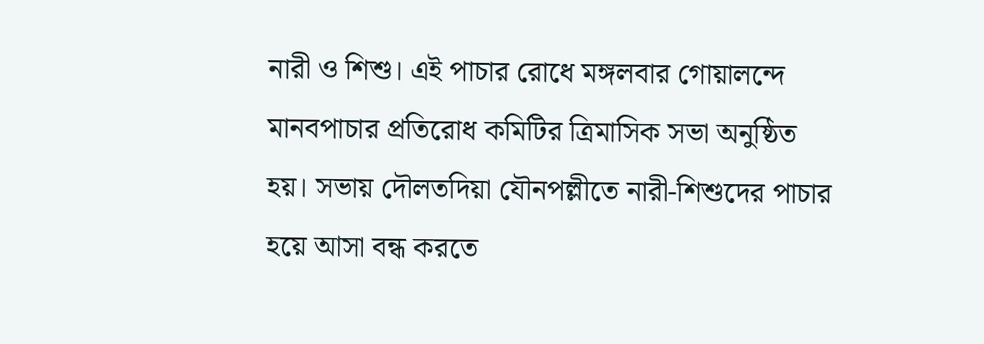নারী ও শিশু। এই পাচার রোধে মঙ্গলবার গোয়ালন্দে মানবপাচার প্রতিরোধ কমিটির ত্রিমাসিক সভা অনুষ্ঠিত হয়। সভায় দৌলতদিয়া যৌনপল্লীতে নারী-শিশুদের পাচার হয়ে আসা বন্ধ করতে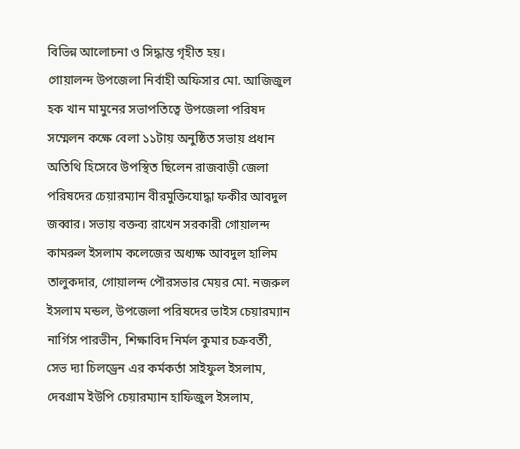বিভিন্ন আলোচনা ও সিদ্ধান্ত গৃহীত হয়।
গোয়ালন্দ উপজেলা নির্বাহী অফিসার মো. আজিজুল হক খান মামুনের সভাপতিত্বে উপজেলা পরিষদ সম্মেলন কক্ষে বেলা ১১টায় অনুষ্ঠিত সভায় প্রধান অতিথি হিসেবে উপস্থিত ছিলেন রাজবাড়ী জেলা পরিষদের চেয়ারম্যান বীরমুক্তিযোদ্ধা ফকীর আবদুল জব্বার। সভায় বক্তব্য রাখেন সরকারী গোয়ালন্দ কামরুল ইসলাম কলেজের অধ্যক্ষ আবদুল হালিম তালুকদার, গোয়ালন্দ পৌরসভার মেয়র মো. নজরুল ইসলাম মন্ডল, উপজেলা পরিষদের ভাইস চেয়ারম্যান নার্গিস পারভীন, শিক্ষাবিদ নির্মল কুমার চক্রবর্তী, সেভ দ্যা চিলড্রেন এর কর্মকর্তা সাইফুল ইসলাম, দেবগ্রাম ইউপি চেয়ারম্যান হাফিজুল ইসলাম,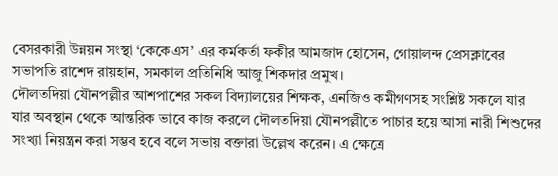বেসরকারী উন্নয়ন সংস্থা ‘কেকেএস’ এর কর্মকর্তা ফকীর আমজাদ হোসেন, গোয়ালন্দ প্রেসক্লাবের সভাপতি রাশেদ রায়হান, সমকাল প্রতিনিধি আজু শিকদার প্রমুখ।
দৌলতদিয়া যৌনপল্লীর আশপাশের সকল বিদ্যালয়ের শিক্ষক, এনজিও কমীগণসহ সংশ্লিষ্ট সকলে যার যার অবস্থান থেকে আন্তরিক ভাবে কাজ করলে দৌলতদিয়া যৌনপল্লীতে পাচার হয়ে আসা নারী শিশুদের সংখ্যা নিয়ন্ত্রন করা সম্ভব হবে বলে সভায় বক্তারা উল্লেখ করেন। এ ক্ষেত্রে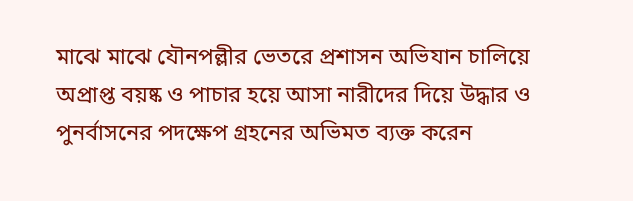মাঝে মাঝে যৌনপল্লীর ভেতরে প্রশাসন অভিযান চালিয়ে অপ্রাপ্ত বয়ষ্ক ও পাচার হয়ে আসা নারীদের দিয়ে উদ্ধার ও পুনর্বাসনের পদক্ষেপ গ্রহনের অভিমত ব্যক্ত করেন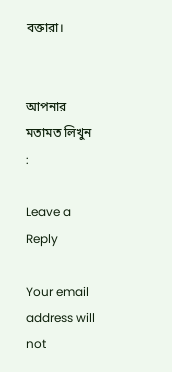বক্তারা।


আপনার মতামত লিখুন :

Leave a Reply

Your email address will not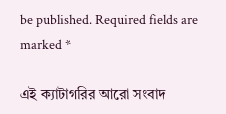be published. Required fields are marked *

এই ক্যাটাগরির আরো সংবাদ